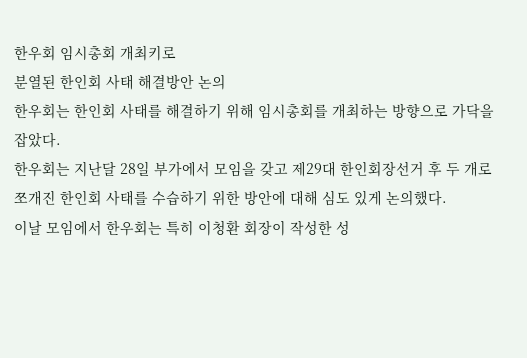한우회 임시총회 개최키로
분열된 한인회 사태 해결방안 논의
한우회는 한인회 사태를 해결하기 위해 임시총회를 개최하는 방향으로 가닥을 잡았다.
한우회는 지난달 28일 부가에서 모임을 갖고 제29대 한인회장선거 후 두 개로 쪼개진 한인회 사태를 수습하기 위한 방안에 대해 심도 있게 논의했다.
이날 모임에서 한우회는 특히 이청환 회장이 작성한 성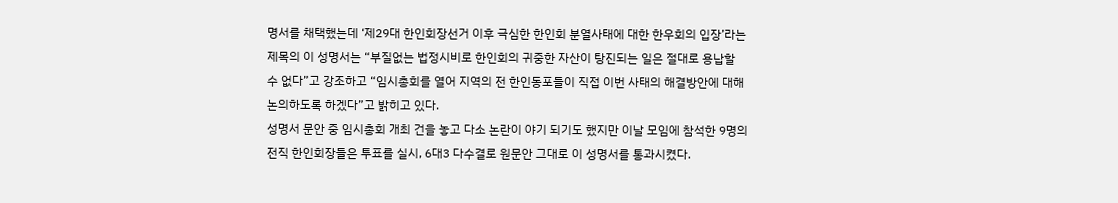명서를 채택했는데 ‘제29대 한인회장선거 이후 극심한 한인회 분열사태에 대한 한우회의 입장’라는 제목의 이 성명서는 “부질없는 법정시비로 한인회의 귀중한 자산이 탕진되는 일은 절대로 용납할 수 없다”고 강조하고 “임시총회를 열어 지역의 전 한인동포들이 직접 이번 사태의 해결방안에 대해 논의하도록 하겠다”고 밝히고 있다.
성명서 문안 중 임시총회 개최 건을 놓고 다소 논란이 야기 되기도 했지만 이날 모임에 참석한 9명의 전직 한인회장들은 투표를 실시, 6대3 다수결로 원문안 그대로 이 성명서를 통과시켰다.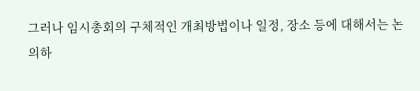그러나 임시총회의 구체적인 개최방법이나 일정, 장소 등에 대해서는 논의하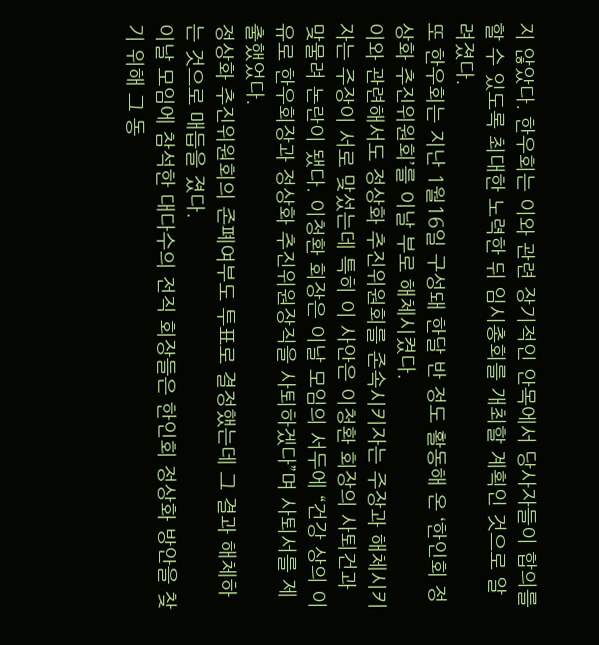지 않았다. 한우회는 이와 관련 장기적인 안목에서 당사자들이 합의를 할 수 있도록 최대한 노력한 뒤 임시총회를 개최할 계획인 것으로 알려졌다.
또 한우회는 지난 1월16일 구성돼 한달 반 정도 활동해 온 ‘한인회 정상화 추진위원회’를 이날 부로 해체시켰다.
이와 관련해서도 정상화 추진위원회를 존속시키자는 주장과 해체시키자는 주장이 서로 맞섰는데 특히 이 사안은 이청환 회장의 사퇴건과 맞물려 논란이 됐다. 이청환 회장은 이날 모임의 서두에 “건강 상의 이유로 한우회장과 정상화 추진위원장직을 사퇴하겠다”며 사퇴서를 제출했었다.
정상화 추진위원회의 존폐여부도 투표로 결정했는데 그 결과 해체하는 것으로 매듭을 졌다.
이날 모임에 참석한 대다수의 전직 회장들은 한인회 정상화 방안을 찾기 위해 그 동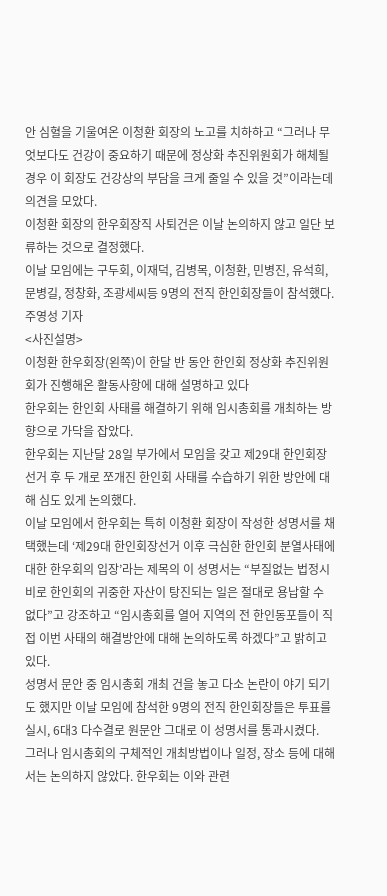안 심혈을 기울여온 이청환 회장의 노고를 치하하고 “그러나 무엇보다도 건강이 중요하기 때문에 정상화 추진위원회가 해체될 경우 이 회장도 건강상의 부담을 크게 줄일 수 있을 것”이라는데 의견을 모았다.
이청환 회장의 한우회장직 사퇴건은 이날 논의하지 않고 일단 보류하는 것으로 결정했다.
이날 모임에는 구두회, 이재덕, 김병목, 이청환, 민병진, 유석희, 문병길, 정창화, 조광세씨등 9명의 전직 한인회장들이 참석했다.
주영성 기자
<사진설명>
이청환 한우회장(왼쪽)이 한달 반 동안 한인회 정상화 추진위원회가 진행해온 활동사항에 대해 설명하고 있다
한우회는 한인회 사태를 해결하기 위해 임시총회를 개최하는 방향으로 가닥을 잡았다.
한우회는 지난달 28일 부가에서 모임을 갖고 제29대 한인회장선거 후 두 개로 쪼개진 한인회 사태를 수습하기 위한 방안에 대해 심도 있게 논의했다.
이날 모임에서 한우회는 특히 이청환 회장이 작성한 성명서를 채택했는데 ‘제29대 한인회장선거 이후 극심한 한인회 분열사태에 대한 한우회의 입장’라는 제목의 이 성명서는 “부질없는 법정시비로 한인회의 귀중한 자산이 탕진되는 일은 절대로 용납할 수 없다”고 강조하고 “임시총회를 열어 지역의 전 한인동포들이 직접 이번 사태의 해결방안에 대해 논의하도록 하겠다”고 밝히고 있다.
성명서 문안 중 임시총회 개최 건을 놓고 다소 논란이 야기 되기도 했지만 이날 모임에 참석한 9명의 전직 한인회장들은 투표를 실시, 6대3 다수결로 원문안 그대로 이 성명서를 통과시켰다.
그러나 임시총회의 구체적인 개최방법이나 일정, 장소 등에 대해서는 논의하지 않았다. 한우회는 이와 관련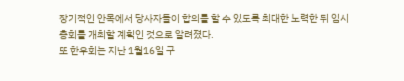장기적인 안목에서 당사자들이 합의를 할 수 있도록 최대한 노력한 뒤 임시총회를 개최할 계획인 것으로 알려졌다.
또 한우회는 지난 1월16일 구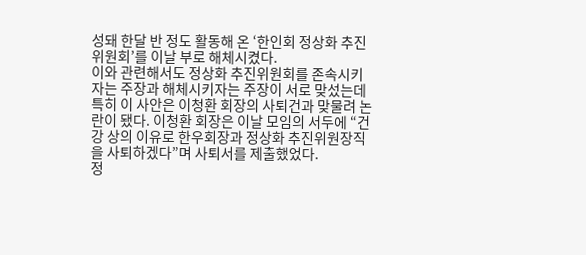성돼 한달 반 정도 활동해 온 ‘한인회 정상화 추진위원회’를 이날 부로 해체시켰다.
이와 관련해서도 정상화 추진위원회를 존속시키자는 주장과 해체시키자는 주장이 서로 맞섰는데 특히 이 사안은 이청환 회장의 사퇴건과 맞물려 논란이 됐다. 이청환 회장은 이날 모임의 서두에 “건강 상의 이유로 한우회장과 정상화 추진위원장직을 사퇴하겠다”며 사퇴서를 제출했었다.
정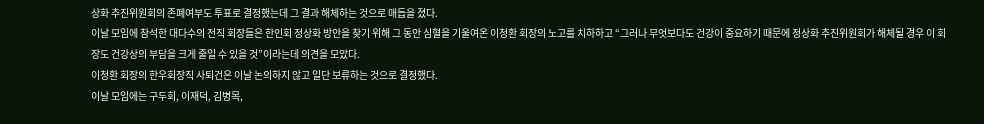상화 추진위원회의 존폐여부도 투표로 결정했는데 그 결과 해체하는 것으로 매듭을 졌다.
이날 모임에 참석한 대다수의 전직 회장들은 한인회 정상화 방안을 찾기 위해 그 동안 심혈을 기울여온 이청환 회장의 노고를 치하하고 “그러나 무엇보다도 건강이 중요하기 때문에 정상화 추진위원회가 해체될 경우 이 회장도 건강상의 부담을 크게 줄일 수 있을 것”이라는데 의견을 모았다.
이청환 회장의 한우회장직 사퇴건은 이날 논의하지 않고 일단 보류하는 것으로 결정했다.
이날 모임에는 구두회, 이재덕, 김병목,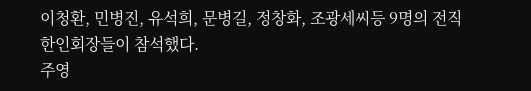이청환, 민병진, 유석희, 문병길, 정창화, 조광세씨등 9명의 전직 한인회장들이 참석했다.
주영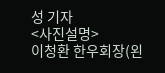성 기자
<사진설명>
이청환 한우회장(왼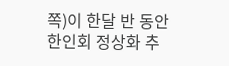쪽)이 한달 반 동안 한인회 정상화 추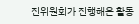진위원회가 진행해온 활동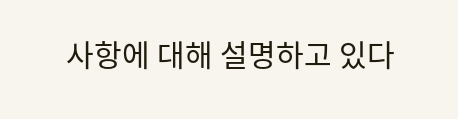사항에 대해 설명하고 있다